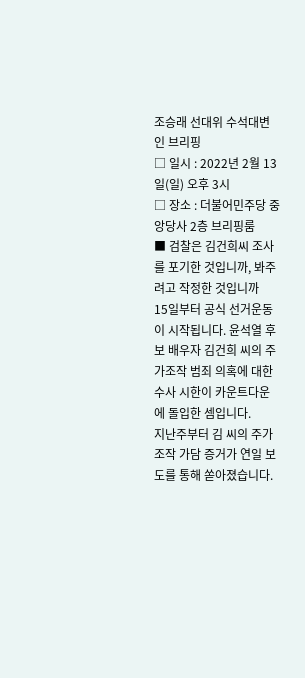조승래 선대위 수석대변인 브리핑
□ 일시 : 2022년 2월 13일(일) 오후 3시
□ 장소 : 더불어민주당 중앙당사 2층 브리핑룸
■ 검찰은 김건희씨 조사를 포기한 것입니까, 봐주려고 작정한 것입니까
15일부터 공식 선거운동이 시작됩니다. 윤석열 후보 배우자 김건희 씨의 주가조작 범죄 의혹에 대한 수사 시한이 카운트다운에 돌입한 셈입니다.
지난주부터 김 씨의 주가조작 가담 증거가 연일 보도를 통해 쏟아졌습니다.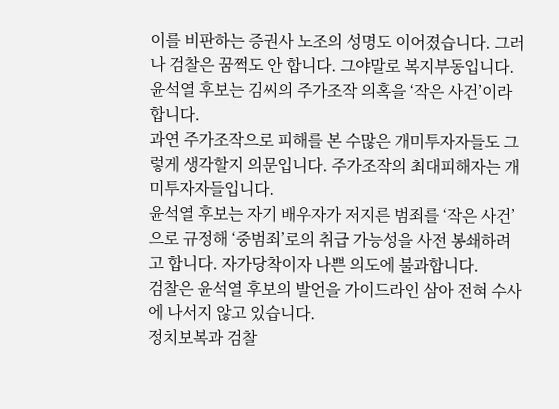이를 비판하는 증권사 노조의 성명도 이어졌습니다. 그러나 검찰은 꿈쩍도 안 합니다. 그야말로 복지부동입니다.
윤석열 후보는 김씨의 주가조작 의혹을 ‘작은 사건’이라 합니다.
과연 주가조작으로 피해를 본 수많은 개미투자자들도 그렇게 생각할지 의문입니다. 주가조작의 최대피해자는 개미투자자들입니다.
윤석열 후보는 자기 배우자가 저지른 범죄를 ‘작은 사건’으로 규정해 ‘중범죄’로의 취급 가능성을 사전 봉쇄하려고 합니다. 자가당착이자 나쁜 의도에 불과합니다.
검찰은 윤석열 후보의 발언을 가이드라인 삼아 전혀 수사에 나서지 않고 있습니다.
정치보복과 검찰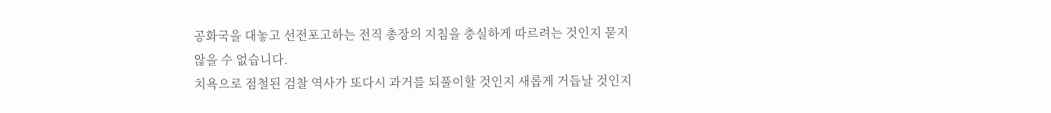공화국을 대놓고 선전포고하는 전직 총장의 지침을 충실하게 따르려는 것인지 묻지 않을 수 없습니다.
치욕으로 점철된 검찰 역사가 또다시 과거를 되풀이할 것인지 새롭게 거듭날 것인지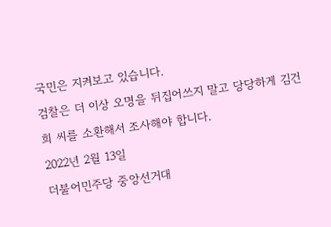국민은 지켜보고 있습니다.
검찰은 더 이상 오명을 뒤집어쓰지 말고 당당하게 김건희 씨를 소환해서 조사해야 합니다.
2022년 2월 13일
더불어민주당 중앙선거대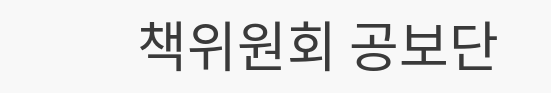책위원회 공보단